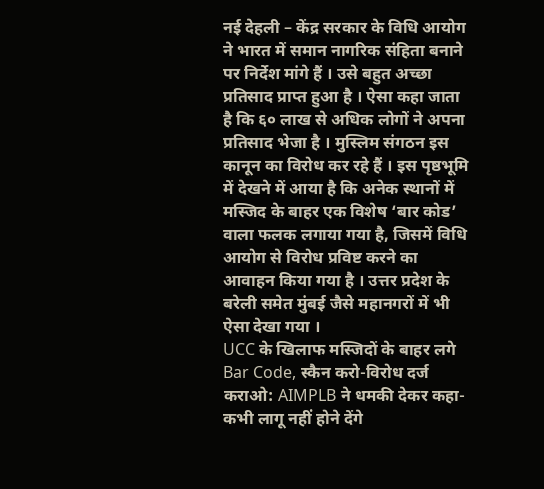नई देहली – केंद्र सरकार के विधि आयोग ने भारत में समान नागरिक संहिता बनाने पर निर्देश मांगे हैं । उसे बहुत अच्छा प्रतिसाद प्राप्त हुआ है । ऐसा कहा जाता है कि ६० लाख से अधिक लोगों ने अपना प्रतिसाद भेजा है । मुस्लिम संगठन इस कानून का विरोध कर रहे हैं । इस पृष्ठभूमि में देखने में आया है कि अनेक स्थानों में मस्जिद के बाहर एक विशेष ‘बार कोड’ वाला फलक लगाया गया है, जिसमें विधि आयोग से विरोध प्रविष्ट करने का आवाहन किया गया है । उत्तर प्रदेश के बरेली समेत मुंबई जैसे महानगरों में भी ऐसा देखा गया ।
UCC के खिलाफ मस्जिदों के बाहर लगे Bar Code, स्कैन करो-विरोध दर्ज कराओ: AIMPLB ने धमकी देकर कहा- कभी लागू नहीं होने देंगे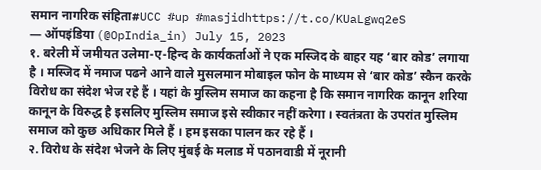समान नागरिक संहिता#UCC #up #masjidhttps://t.co/KUaLgwq2eS
— ऑपइंडिया (@OpIndia_in) July 15, 2023
१. बरेली में जमीयत उलेमा-ए-हिन्द के कार्यकर्ताओं ने एक मस्जिद के बाहर यह ‘बार कोड’ लगाया है । मस्जिद में नमाज पढने आने वाले मुसलमान मोबाइल फोन के माध्यम से ‘बार कोड’ स्कैन करके विरोध का संदेश भेज रहे हैं । यहां के मुस्लिम समाज का कहना है कि समान नागरिक कानून शरिया कानून के विरुद्ध है इसलिए मुस्लिम समाज इसे स्वीकार नहीं करेगा । स्वतंत्रता के उपरांत मुस्लिम समाज को कुछ अधिकार मिले हैं । हम इसका पालन कर रहे हैं ।
२. विरोध के संदेश भेजने के लिए मुंबई के मलाड में पठानवाडी में नूरानी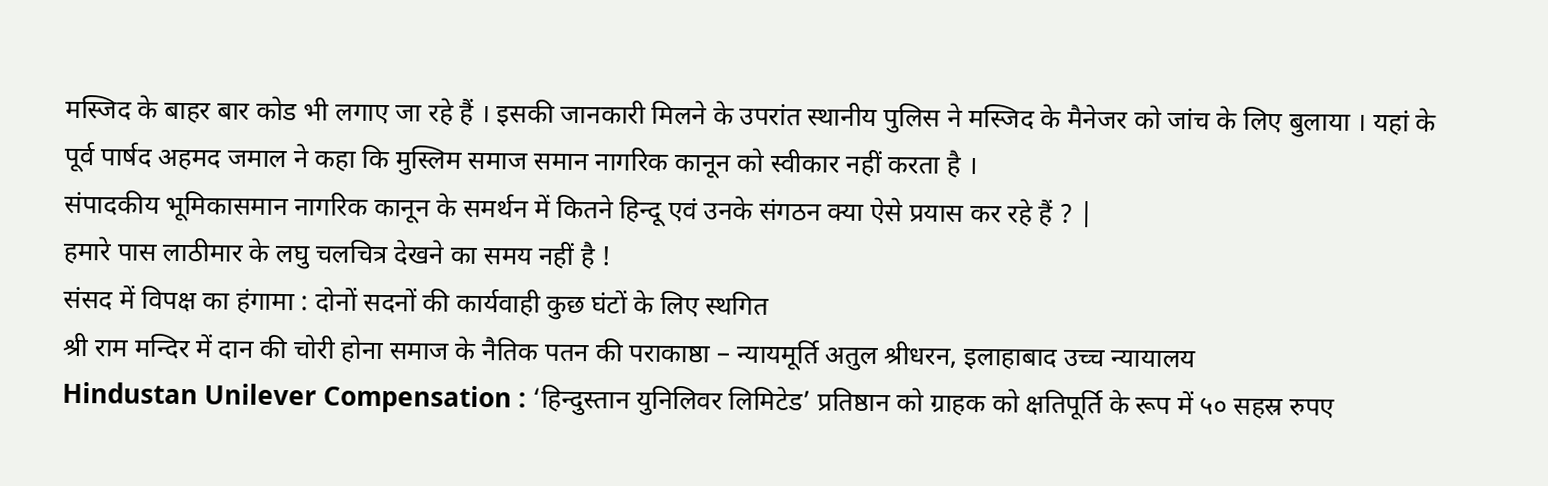मस्जिद के बाहर बार कोड भी लगाए जा रहे हैं । इसकी जानकारी मिलने के उपरांत स्थानीय पुलिस ने मस्जिद के मैनेजर को जांच के लिए बुलाया । यहां के पूर्व पार्षद अहमद जमाल ने कहा कि मुस्लिम समाज समान नागरिक कानून को स्वीकार नहीं करता है ।
संपादकीय भूमिकासमान नागरिक कानून के समर्थन में कितने हिन्दू एवं उनके संगठन क्या ऐसे प्रयास कर रहे हैं ? |
हमारे पास लाठीमार के लघु चलचित्र देखने का समय नहीं है !
संसद में विपक्ष का हंगामा : दोनों सदनों की कार्यवाही कुछ घंटों के लिए स्थगित
श्री राम मन्दिर में दान की चोरी होना समाज के नैतिक पतन की पराकाष्ठा – न्यायमूर्ति अतुल श्रीधरन, इलाहाबाद उच्च न्यायालय
Hindustan Unilever Compensation : ‘हिन्दुस्तान युनिलिवर लिमिटेड’ प्रतिष्ठान को ग्राहक को क्षतिपूर्ति के रूप में ५० सहस्र रुपए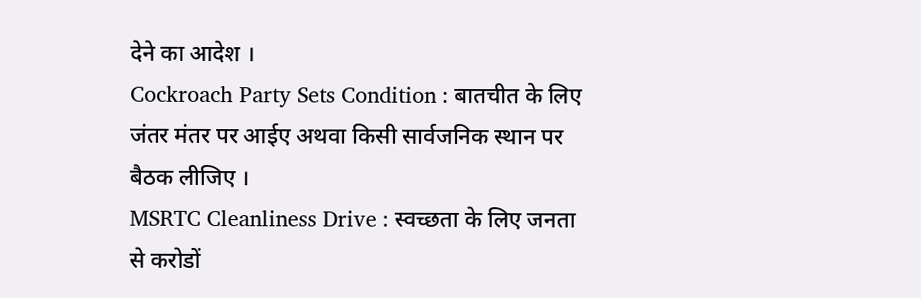देने का आदेश ।
Cockroach Party Sets Condition : बातचीत के लिए जंतर मंतर पर आईए अथवा किसी सार्वजनिक स्थान पर बैठक लीजिए ।
MSRTC Cleanliness Drive : स्वच्छता के लिए जनता से करोडों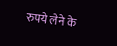रुपये लेने के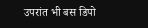उपरांत भी बस डिपो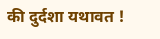की दुर्दशा यथावत !